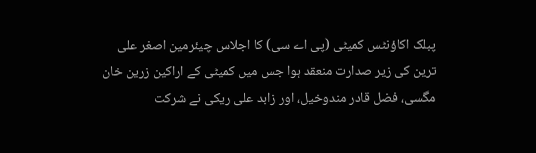پبلک اکاؤنٹس کمیٹی (پی اے سی) کا اجلاس چیئرمین اصغر علی ترین کی زیر صدارت منعقد ہوا جس میں کمیٹی کے اراکین زرین خان مگسی، فضل قادر مندوخیل، اور زابد علی ریکی نے شرکت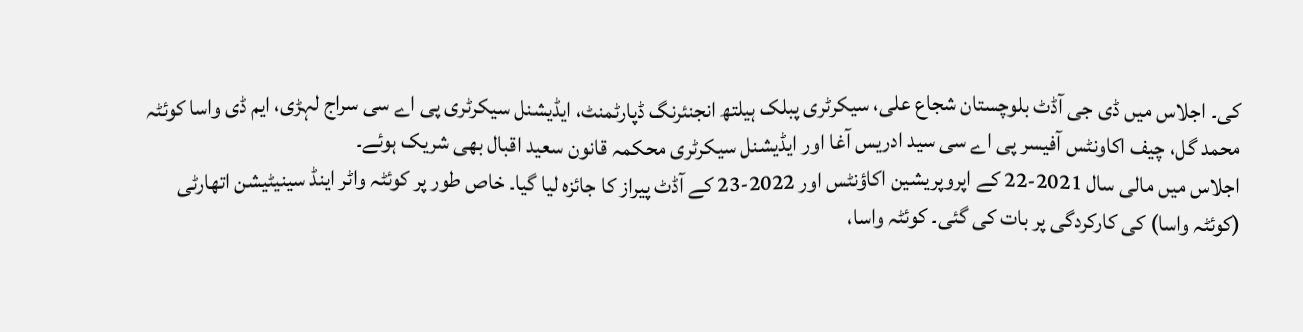کی۔ اجلاس میں ڈی جی آڈٹ بلوچستان شجاع علی، سیکرٹری پبلک ہیلتھ انجنئرنگ ڈپارٹمنٹ، ایڈیشنل سیکرٹری پی اے سی سراج لہڑی، ایم ڈی واسا کوئٹہ محمد گل، چیف اکاونٹس آفیسر پی اے سی سید ادریس آغا اور ایڈیشنل سیکرٹری محکمہ قانون سعید اقبال بھی شریک ہوئے۔
اجلاس میں مالی سال 2021-22 کے اپروپریشین اکاؤنٹس اور 2022-23 کے آڈٹ پیراز کا جائزہ لیا گیا۔ خاص طور پر کوئٹہ واٹر اینڈ سینیٹیشن اتھارٹی (کوئٹہ واسا) کی کارکردگی پر بات کی گئی۔ کوئٹہ واسا،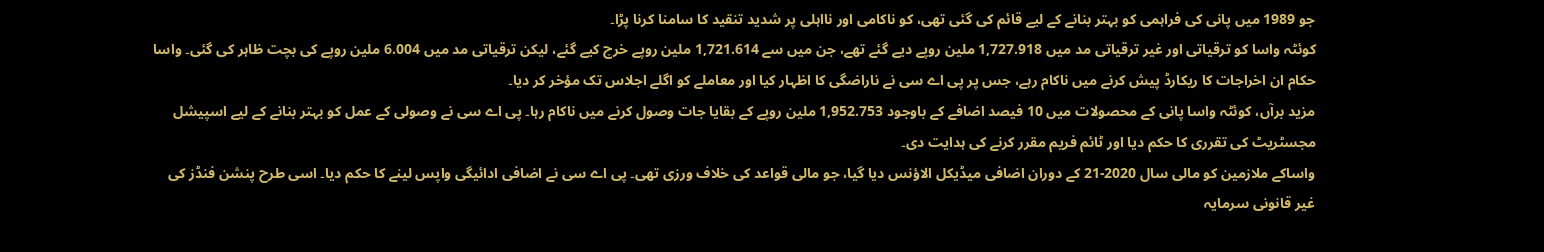جو 1989 میں پانی کی فراہمی کو بہتر بنانے کے لیے قائم کی گئی تھی، کو ناکامی اور نااہلی پر شدید تنقید کا سامنا کرنا پڑا۔
کوئٹہ واسا کو ترقیاتی اور غیر ترقیاتی مد میں 1,727.918 ملین روپے دیے گئے تھے، جن میں سے 1,721.614 ملین روپے خرچ کیے گئے، لیکن ترقیاتی مد میں 6.004 ملین روپے کی بچت ظاہر کی گئی۔ واسا حکام ان اخراجات کا ریکارڈ پیش کرنے میں ناکام رہے، جس پر پی اے سی نے ناراضگی کا اظہار کیا اور معاملے کو اگلے اجلاس تک مؤخر کر دیا۔
مزید برآں، کوئٹہ واسا پانی کے محصولات میں 10 فیصد اضافے کے باوجود 1,952.753 ملین روپے کے بقایا جات وصول کرنے میں ناکام رہا۔ پی اے سی نے وصولی کے عمل کو بہتر بنانے کے لیے اسپیشل مجسٹریٹ کی تقرری کا حکم دیا اور ٹائم فریم مقرر کرنے کی ہدایت دی۔
واساکے ملازمین کو مالی سال 2020-21 کے دوران اضافی میڈیکل الاؤنس دیا گیا، جو مالی قواعد کی خلاف ورزی تھی۔ پی اے سی نے اضافی ادائیگی واپس لینے کا حکم دیا۔ اسی طرح پنشن فنڈز کی غیر قانونی سرمایہ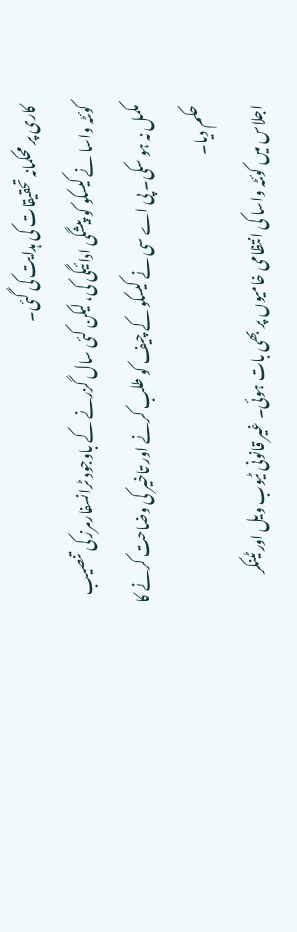کاری پر محکمانہ تحقیقات کی ہدایت کی گئی۔
کوئٹہ واسا نے کیسکو کو پیشگی ادائیگی کی، لیکن کئی سال گزرنے کے باوجود ٹرانسفارمرز کی تنصیب مکمل نہ ہو سکی۔ پی اے سی نے کیسکو کے چیف کو طلب کرنے اور تاخیر کی وضاحت کرنے کا حکم دیا۔
اجلاس میں کوئٹہ واسا کی انتظامی خامیوں پر بھی بات ہوئی۔ غیر قانونی ٹیوب ویل اور ٹینکر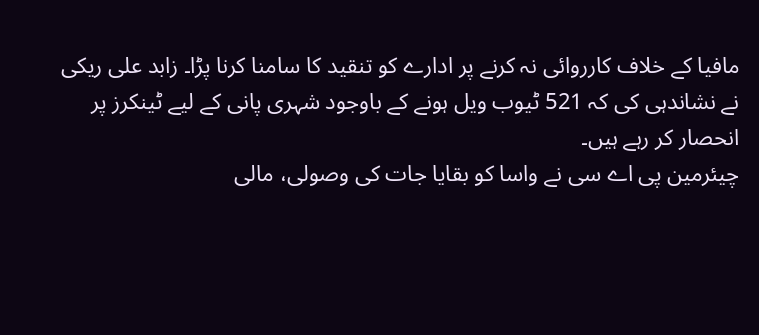مافیا کے خلاف کارروائی نہ کرنے پر ادارے کو تنقید کا سامنا کرنا پڑا۔ زابد علی ریکی نے نشاندہی کی کہ 521 ٹیوب ویل ہونے کے باوجود شہری پانی کے لیے ٹینکرز پر انحصار کر رہے ہیں۔
چیئرمین پی اے سی نے واسا کو بقایا جات کی وصولی، مالی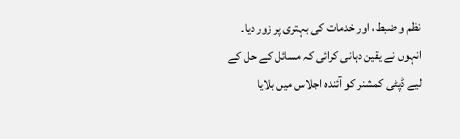نظم و ضبط، اور خدمات کی بہتری پر زور دیا۔ انہوں نے یقین دہانی کرائی کہ مسائل کے حل کے لیے ڈپٹی کمشنر کو آئندہ اجلاس میں بلایا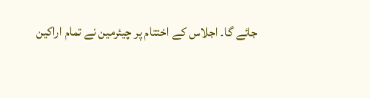جائے گا۔ اجلاس کے اختتام پر چیئرمین نے تمام اراکین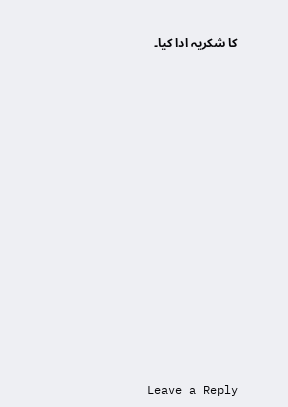کا شکریہ ادا کیا۔













Leave a Reply